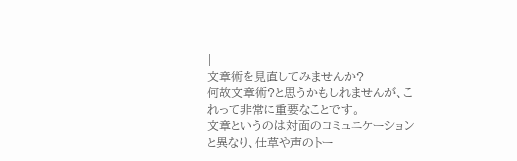|
文章術を見直してみませんか?
何故文章術?と思うかもしれませんが、これって非常に重要なことです。
文章というのは対面のコミュニケーションと異なり、仕草や声のトー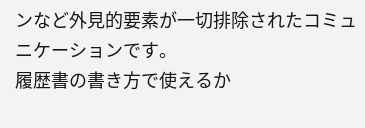ンなど外見的要素が一切排除されたコミュニケーションです。
履歴書の書き方で使えるか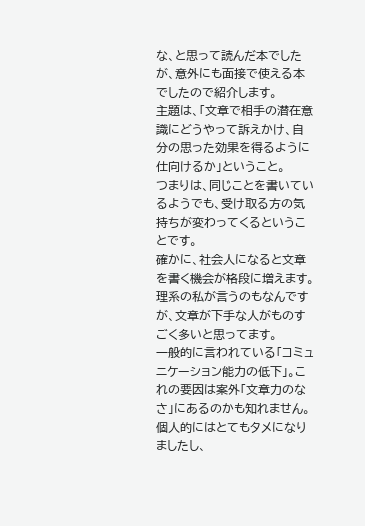な、と思って読んだ本でしたが、意外にも面接で使える本でしたので紹介します。
主題は、「文章で相手の潜在意識にどうやって訴えかけ、自分の思った効果を得るように仕向けるか」ということ。
つまりは、同じことを書いているようでも、受け取る方の気持ちが変わってくるということです。
確かに、社会人になると文章を書く機会が格段に増えます。理系の私が言うのもなんですが、文章が下手な人がものすごく多いと思ってます。
一般的に言われている「コミュニケーション能力の低下」。これの要因は案外「文章力のなさ」にあるのかも知れません。
個人的にはとてもタメになりましたし、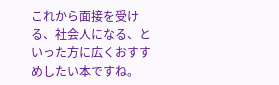これから面接を受ける、社会人になる、といった方に広くおすすめしたい本ですね。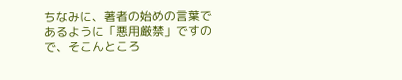ちなみに、著者の始めの言葉であるように「悪用厳禁」ですので、そこんところ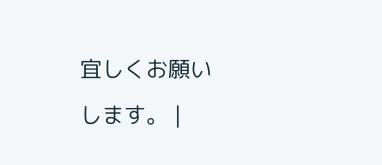宜しくお願いします。 |